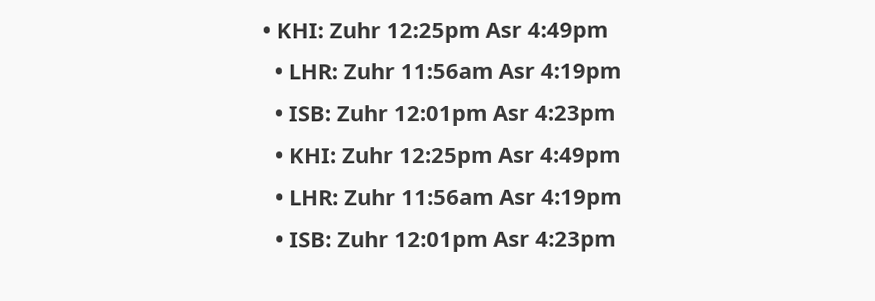• KHI: Zuhr 12:25pm Asr 4:49pm
  • LHR: Zuhr 11:56am Asr 4:19pm
  • ISB: Zuhr 12:01pm Asr 4:23pm
  • KHI: Zuhr 12:25pm Asr 4:49pm
  • LHR: Zuhr 11:56am Asr 4:19pm
  • ISB: Zuhr 12:01pm Asr 4:23pm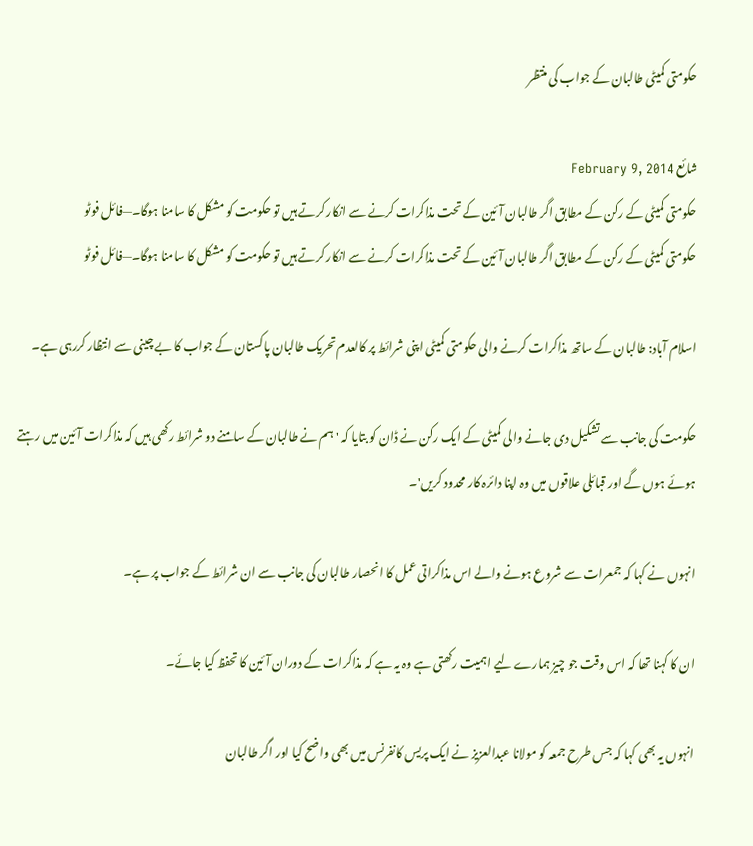حکومتی کمیٹی طالبان کے جواب کی منتظر

شائع February 9, 2014
حکومتی کمیٹی کے رکن کے مطابق اگر طالبان آئین کے تحت مذاکرات کرنے سے انکار کرتے ہیں تو حکومت کو مشکل کا سامنا ہوگا۔—فائل فوٹو
حکومتی کمیٹی کے رکن کے مطابق اگر طالبان آئین کے تحت مذاکرات کرنے سے انکار کرتے ہیں تو حکومت کو مشکل کا سامنا ہوگا۔—فائل فوٹو

اسلام آباد: طالبان کے ساتھ مذاکرات کرنے والی حکومتی کمیٹی اپنی شرائط پر کالعدم تحریک طالبان پاکستان کے جواب کا بے چینی سے انتظار کررہی ہے۔

حکومت کی جانب سے تشکیل دی جانے والی کمیٹی کے ایک رکن نے ڈان کو بتایا کہ ' ہم نے طالبان کے سامنے دو شرائط رکھی ہیں کہ مذاکرات آئین میں رہتے ہوئے ہوں گے اور قبائلی علاقوں میں وہ اپنا دائرہ کار محدود کریں'۔

انہوں نے کہا کہ جمعرات سے شروع ہونے والے اس مذاکراتی عمل کا انحصار طالبان کی جانب سے ان شرائط کے جواب پر ہے۔

ان کا کہنا تھا کہ اس وقت جو چیز ہمارے لیے اہمیت رکھتی ہے وہ یہ ہے کہ مذاکرات کے دوران آئین کا تحفظ کیا جائے۔

انہوں یہ بھی کہا کہ جس طرح جمعہ کو مولانا عبدالعزیز نے ایک پریس کانفرنس میں بھی واضح کیا اور اگر طالبان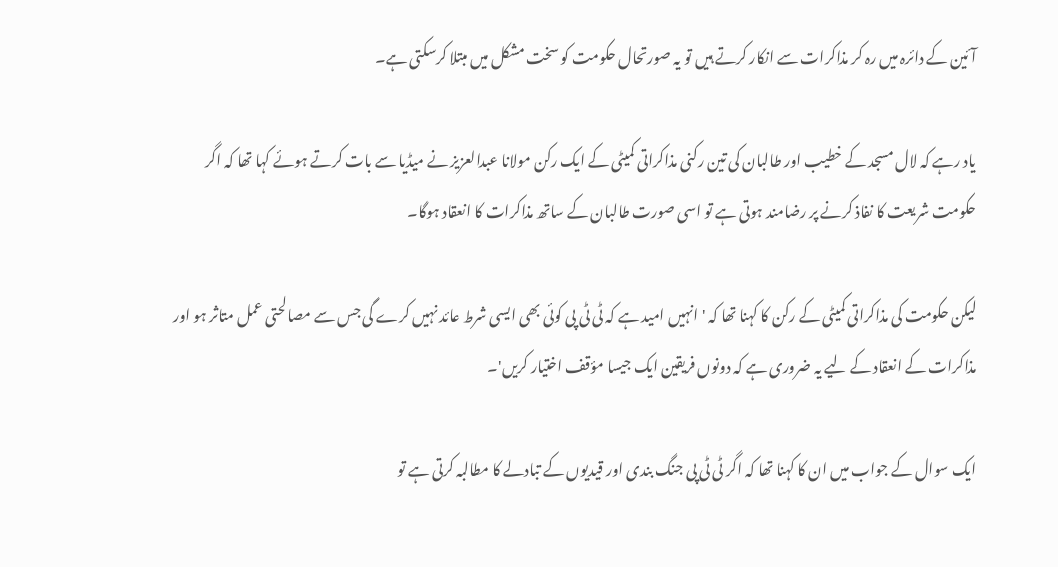آئین کے دائرہ میں رہ کر مذاکرات سے انکار کرتے ہیں تو یہ صورتحال حکومت کو سخت مشکل میں مبتلا کرسکتی ہے۔

یاد رہے کہ لال مسجد کے خطیب اور طالبان کی تین رکنی مذاکراتی کمیٹی کے ایک رکن مولانا عبدالعزیز نے میڈیا سے بات کرتے ہوئے کہا تھا کہ اگر حکومت شریعت کا نفاذ کرنے پر رضامند ہوتی ہے تو اسی صورت طالبان کے ساتھ مذاکرات کا انعقاد ہوگا۔

لیکن حکومت کی مذاکراتی کمیٹی کے رکن کا کہنا تھا کہ ' انہیں امید ہے کہ ٹی ٹی پی کوئی بھی ایسی شرط عائد نہیں کرے گی جس سے مصالحتی عمل متاثر ہو اور مذاکرات کے انعقاد کے لیے یہ ضروری ہے کہ دونوں فریقین ایک جیسا مؤقف اختیار کریں'۔

ایک سوال کے جواب میں ان کا کہنا تھا کہ اگر ٹی ٹی پی جنگ بندی اور قیدیوں کے تبادلے کا مطالبہ کرتی ہے تو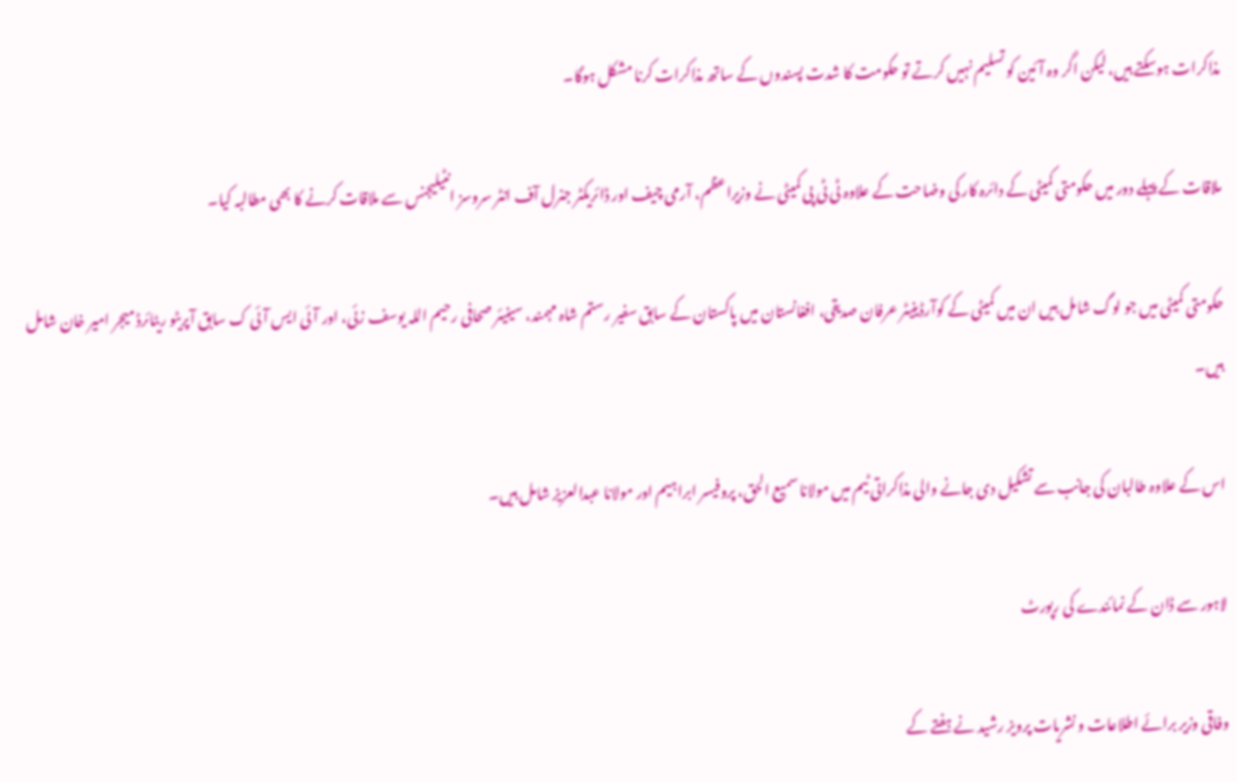مذاکرات ہوسکتے ہیں، لیکن اگر وہ آئین کو تسلیم نہیں کرتے تو حکومت کا شدت پسندوں کے ساتھ مذاکرات کرنا مشکل ہوگا۔

ملاقات کے پہلے دور میں حکومتی کمیٹی کے دائرہ کار کی وضاحت کے علاوہ ٹی ٹی پی کمیٹی نے وزیراعظم، آرمی چیف اور ڈائریکٹر جنرل آف انٹر سروسز انٹیلیجنس سے ملاقات کرنے کا بھی مطالبہ کیا۔

حکومتی کمیٹی میں جو لوگ شامل ہیں ان میں کمیٹی کے کوآرڈینیٹر عرفان صدیقی، افغانستان میں پاکستان کے سابق سفیر رستم شاہ مہمند، سینیئر صحافی رحیم اللہ یوسف زئی، اور آئی ایس آئی ک سابق آپریٹو ریٹائرڈ میجر امیر خان شامل ہیں۔

اس کے علاوہ طالبان کی جانب سے تشکیل دی جانے والی مذاکراتی ٹیم میں مولانا سمیع الحق، پروفیسر ابراہیم اور مولانا عبدالعزیز شامل ہیں۔

لاہور سے ڈان کے نمائندے کی رپورٹ

وفاقی وزیر برائے اطلاعات و نشریات پرویز رشید نے ہفتے کے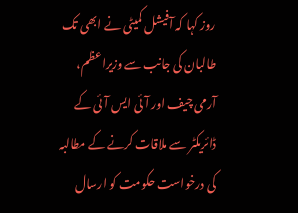روز کہا کہ آفیشل کمیٹی نے ابھی تک طالبان کی جانب سے وزیراعظم، آرمی چیف اور آئی ایس آئی کے ڈائریکٹر سے ملاقات کرنے کے مطالبہ کی درخواست حکومت کو ارسال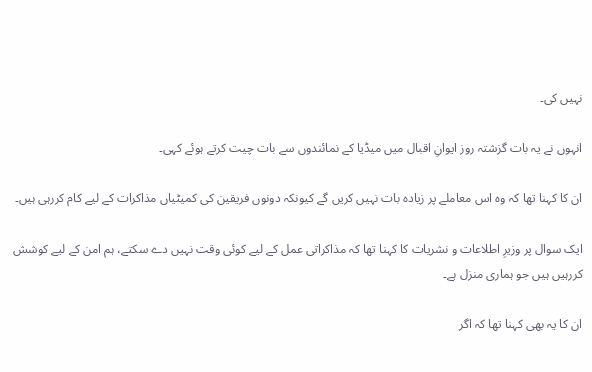نہیں کی۔

انہوں نے یہ بات گزشتہ روز ایوانِ اقبال میں میڈیا کے نمائندوں سے بات چیت کرتے ہوئے کہی۔

ان کا کہنا تھا کہ وہ اس معاملے پر زیادہ بات نہیں کریں گے کیونکہ دونوں فریقین کی کمیٹیاں مذاکرات کے لیے کام کررہی ہیں۔

ایک سوال پر وزیرِ اطلاعات و نشریات کا کہنا تھا کہ مذاکراتی عمل کے لیے کوئی وقت نہیں دے سکتے، ہم امن کے لیے کوشش کررہیں ہیں جو ہماری منزل ہے۔

ان کا یہ بھی کہنا تھا کہ اگر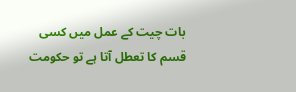بات چیت کے عمل میں کسی قسم کا تعطل آتا ہے تو حکومت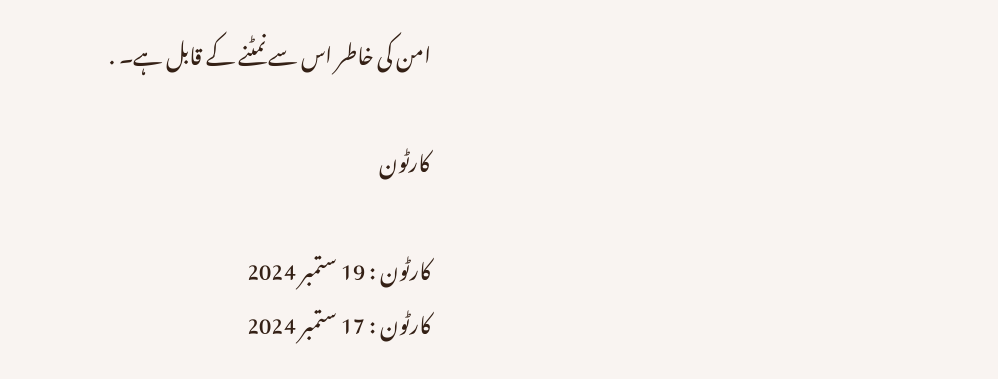امن کی خاطر اس سے نمٹنے کے قابل ہے۔ .

کارٹون

کارٹون : 19 ستمبر 2024
کارٹون : 17 ستمبر 2024